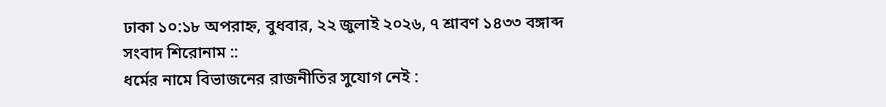ঢাকা ১০:১৮ অপরাহ্ন, বুধবার, ২২ জুলাই ২০২৬, ৭ শ্রাবণ ১৪৩৩ বঙ্গাব্দ
সংবাদ শিরোনাম ::
ধর্মের নামে বিভাজনের রাজনীতির সুযোগ নেই :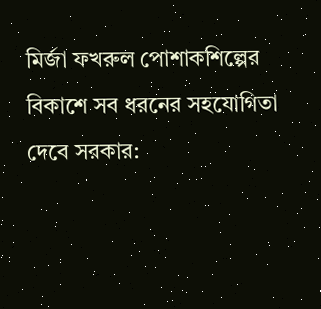মির্জা ফখরুল পোশাকশিল্পের বিকাশে সব ধরনের সহযোগিতা দেবে সরকার: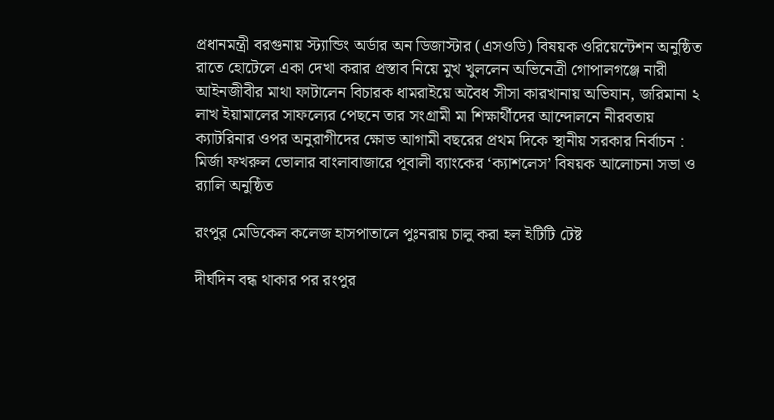প্রধানমন্ত্রী বরগুনায় স্ট্যান্ডিং অর্ডার অন ডিজাস্টার (এসওডি) বিষয়ক ওরিয়েন্টেশন অনুষ্ঠিত রাতে হোটেলে একা দেখা করার প্রস্তাব নিয়ে মুখ খুললেন অভিনেত্রী গোপালগঞ্জে নারী আইনজীবীর মাথা ফাটালেন বিচারক ধামরাইয়ে অবৈধ সীসা কারখানায় অভিযান, জরিমানা ২ লাখ ইয়ামালের সাফল্যের পেছনে তার সংগ্রামী মা শিক্ষার্থীদের আন্দোলনে নীরবতায় ক্যাটরিনার ওপর অনুরাগীদের ক্ষোভ আগামী বছরের প্রথম দিকে স্থানীয় সরকার নির্বাচন : মির্জা ফখরুল ভোলার বাংলাবাজারে পূবালী ব্যাংকের ‘ক্যাশলেস’ বিষয়ক আলোচনা সভা ও র‍্যালি অনুষ্ঠিত

রংপুর মেডিকেল কলেজ হাসপাতালে পুঃনরায় চালু করা হল ইটিটি টেষ্ট

দীর্ঘদিন বন্ধ থাকার পর রংপুর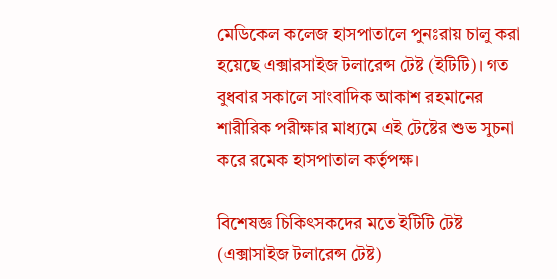মেডিকেল কলেজ হাসপাতালে পুনঃরায় চালু করা হয়েছে এক্সারসাইজ টলারেন্স টেষ্ট (ইটিটি)। গত বুধবার সকালে সাংবাদিক আকাশ রহমানের শারীরিক পরীক্ষার মাধ্যমে এই টেষ্টের শুভ সুচনা করে রমেক হাসপাতাল কর্তৃপক্ষ।

বিশেষজ্ঞ চিকিৎসকদের মতে ইটিটি টেষ্ট (এক্সাসাইজ টলারেন্স টেষ্ট)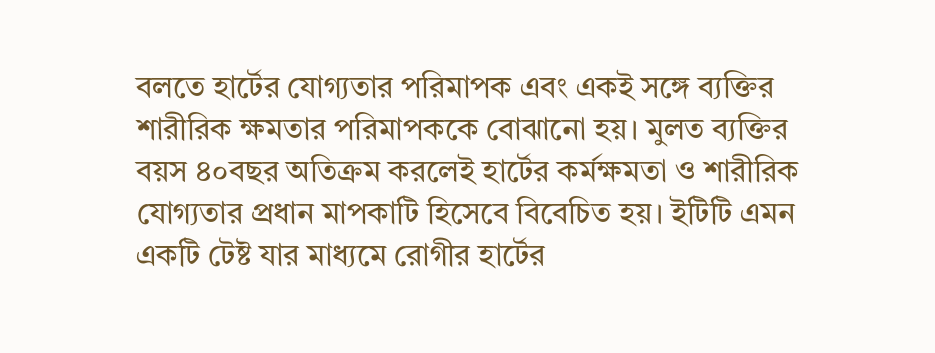বলতে হার্টের যোগ্যতার পরিমাপক এবং একই সঙ্গে ব্যক্তির শারীরিক ক্ষমতার পরিমাপককে বোঝানো হয়। মুলত ব্যক্তির বয়স ৪০বছর অতিক্রম করলেই হার্টের কর্মক্ষমতা ও শারীরিক যোগ্যতার প্রধান মাপকাটি হিসেবে বিবেচিত হয়। ইটিটি এমন একটি টেষ্ট যার মাধ্যমে রোগীর হার্টের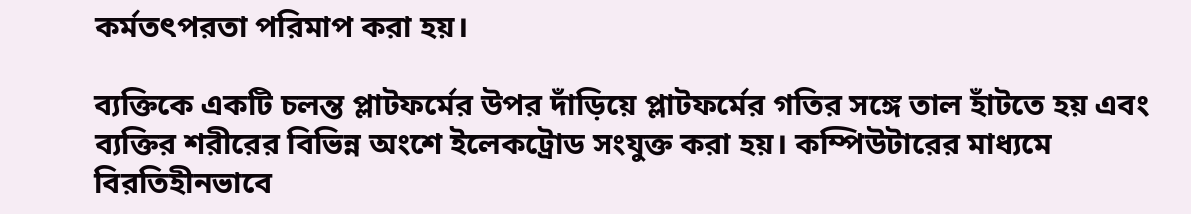কর্মতৎপরতা পরিমাপ করা হয়।

ব্যক্তিকে একটি চলন্ত প্লাটফর্মের উপর দাঁড়িয়ে প্লাটফর্মের গতির সঙ্গে তাল হাঁটতে হয় এবং ব্যক্তির শরীরের বিভিন্ন অংশে ইলেকট্রোড সংযুক্ত করা হয়। কম্পিউটারের মাধ্যমে বিরতিহীনভাবে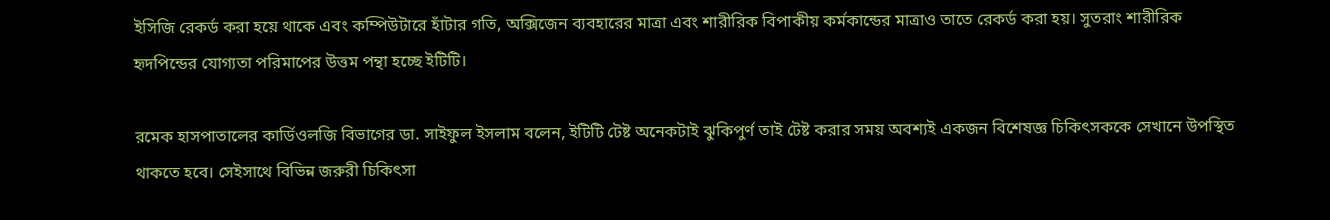ইসিজি রেকর্ড করা হয়ে থাকে এবং কম্পিউটারে হাঁটার গতি, অক্সিজেন ব্যবহারের মাত্রা এবং শারীরিক বিপাকীয় কর্মকান্ডের মাত্রাও তাতে রেকর্ড করা হয়। সুতরাং শারীরিক হৃদপিন্ডের যোগ্যতা পরিমাপের উত্তম পন্থা হচ্ছে ইটিটি।

রমেক হাসপাতালের কার্ডিওলজি বিভাগের ডা. সাইফুল ইসলাম বলেন, ইটিটি টেষ্ট অনেকটাই ঝুকিপুর্ণ তাই টেষ্ট করার সময় অবশ্যই একজন বিশেষজ্ঞ চিকিৎসককে সেখানে উপস্থিত থাকতে হবে। সেইসাথে বিভিন্ন জরুরী চিকিৎসা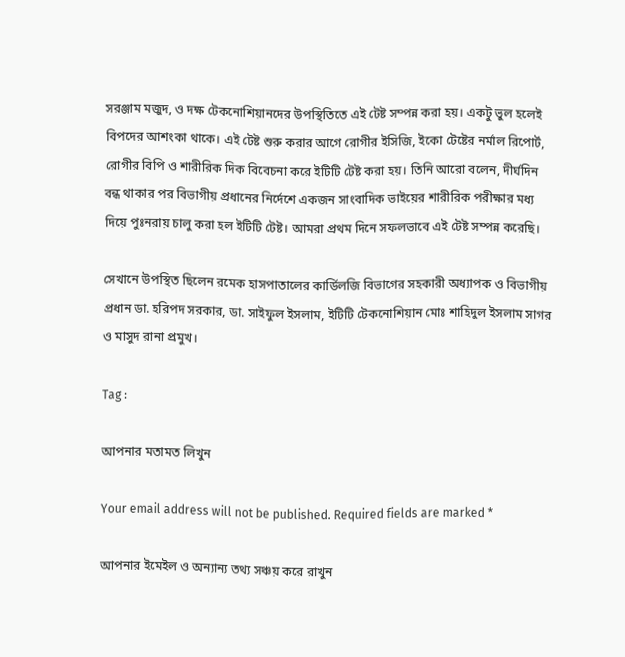সরঞ্জাম মজুদ, ও দক্ষ টেকনোশিয়ানদের উপস্থিতিতে এই টেষ্ট সম্পন্ন করা হয়। একটু ভুল হলেই বিপদের আশংকা থাকে। এই টেষ্ট শুরু করার আগে রোগীর ইসিজি, ইকো টেষ্টের নর্মাল রিপোর্ট, রোগীর বিপি ও শারীরিক দিক বিবেচনা করে ইটিটি টেষ্ট করা হয়। তিনি আরো বলেন, দীর্ঘদিন
বন্ধ থাকার পর বিভাগীয় প্রধানের নির্দেশে একজন সাংবাদিক ভাইয়ের শারীরিক পরীক্ষার মধ্য দিয়ে পুঃনরায় চালু করা হল ইটিটি টেষ্ট। আমরা প্রথম দিনে সফলভাবে এই টেষ্ট সম্পন্ন করেছি।

সেখানে উপস্থিত ছিলেন রমেক হাসপাতালের কার্ডিলজি বিভাগের সহকারী অধ্যাপক ও বিভাগীয় প্রধান ডা. হরিপদ সরকার, ডা. সাইফুল ইসলাম, ইটিটি টেকনোশিয়ান মোঃ শাহিদুল ইসলাম সাগর ও মাসুদ রানা প্রমুখ।

Tag :

আপনার মতামত লিখুন

Your email address will not be published. Required fields are marked *

আপনার ইমেইল ও অন্যান্য তথ্য সঞ্চয় করে রাখুন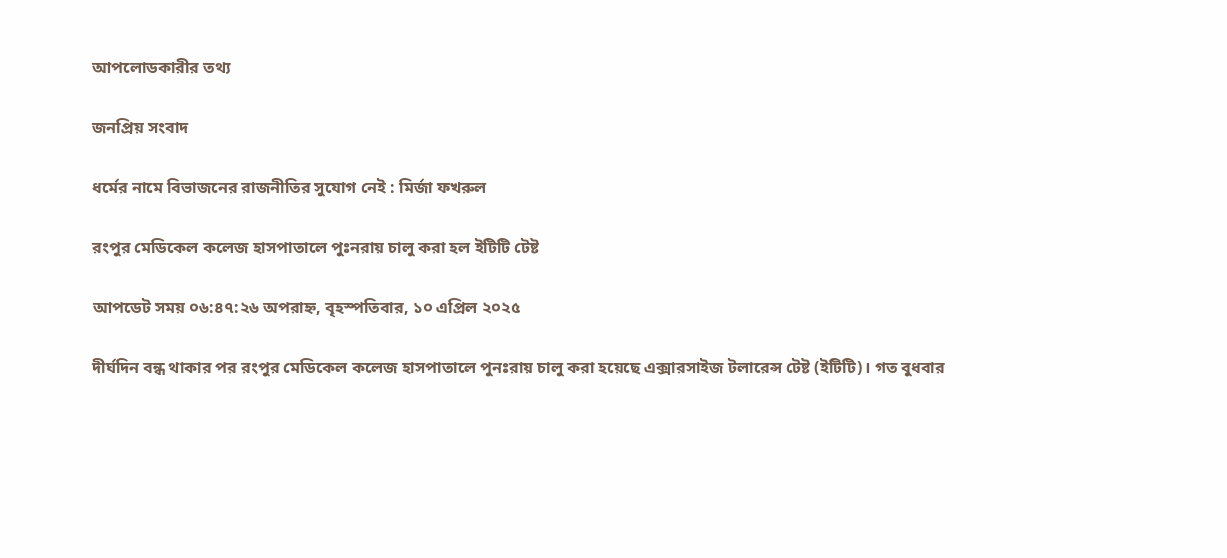আপলোডকারীর তথ্য

জনপ্রিয় সংবাদ

ধর্মের নামে বিভাজনের রাজনীতির সুযোগ নেই : মির্জা ফখরুল

রংপুর মেডিকেল কলেজ হাসপাতালে পুঃনরায় চালু করা হল ইটিটি টেষ্ট

আপডেট সময় ০৬:৪৭:২৬ অপরাহ্ন, বৃহস্পতিবার, ১০ এপ্রিল ২০২৫

দীর্ঘদিন বন্ধ থাকার পর রংপুর মেডিকেল কলেজ হাসপাতালে পুনঃরায় চালু করা হয়েছে এক্সারসাইজ টলারেন্স টেষ্ট (ইটিটি)। গত বুধবার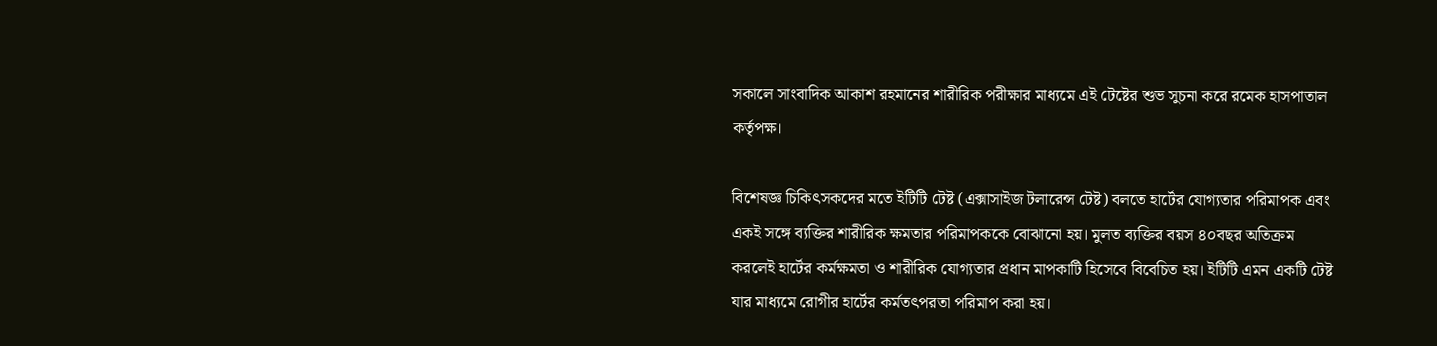সকালে সাংবাদিক আকাশ রহমানের শারীরিক পরীক্ষার মাধ্যমে এই টেষ্টের শুভ সুচনা করে রমেক হাসপাতাল কর্তৃপক্ষ।

বিশেষজ্ঞ চিকিৎসকদের মতে ইটিটি টেষ্ট (এক্সাসাইজ টলারেন্স টেষ্ট) বলতে হার্টের যোগ্যতার পরিমাপক এবং একই সঙ্গে ব্যক্তির শারীরিক ক্ষমতার পরিমাপককে বোঝানো হয়। মুলত ব্যক্তির বয়স ৪০বছর অতিক্রম করলেই হার্টের কর্মক্ষমতা ও শারীরিক যোগ্যতার প্রধান মাপকাটি হিসেবে বিবেচিত হয়। ইটিটি এমন একটি টেষ্ট যার মাধ্যমে রোগীর হার্টের কর্মতৎপরতা পরিমাপ করা হয়।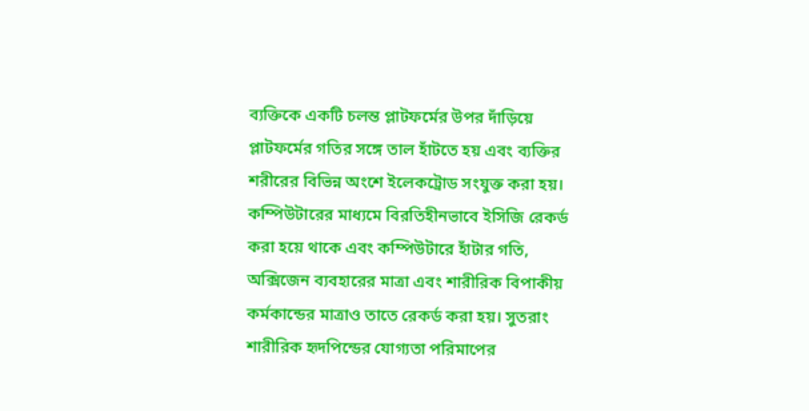ব্যক্তিকে একটি চলন্ত প্লাটফর্মের উপর দাঁড়িয়ে প্লাটফর্মের গতির সঙ্গে তাল হাঁটতে হয় এবং ব্যক্তির শরীরের বিভিন্ন অংশে ইলেকট্রোড সংযুক্ত করা হয়। কম্পিউটারের মাধ্যমে বিরতিহীনভাবে ইসিজি রেকর্ড করা হয়ে থাকে এবং কম্পিউটারে হাঁটার গতি, অক্সিজেন ব্যবহারের মাত্রা এবং শারীরিক বিপাকীয় কর্মকান্ডের মাত্রাও তাতে রেকর্ড করা হয়। সুতরাং শারীরিক হৃদপিন্ডের যোগ্যতা পরিমাপের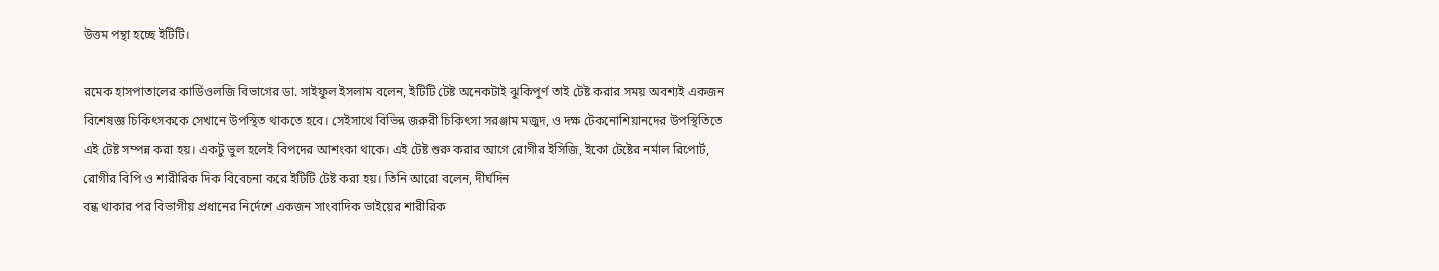উত্তম পন্থা হচ্ছে ইটিটি।

রমেক হাসপাতালের কার্ডিওলজি বিভাগের ডা. সাইফুল ইসলাম বলেন, ইটিটি টেষ্ট অনেকটাই ঝুকিপুর্ণ তাই টেষ্ট করার সময় অবশ্যই একজন বিশেষজ্ঞ চিকিৎসককে সেখানে উপস্থিত থাকতে হবে। সেইসাথে বিভিন্ন জরুরী চিকিৎসা সরঞ্জাম মজুদ, ও দক্ষ টেকনোশিয়ানদের উপস্থিতিতে এই টেষ্ট সম্পন্ন করা হয়। একটু ভুল হলেই বিপদের আশংকা থাকে। এই টেষ্ট শুরু করার আগে রোগীর ইসিজি, ইকো টেষ্টের নর্মাল রিপোর্ট, রোগীর বিপি ও শারীরিক দিক বিবেচনা করে ইটিটি টেষ্ট করা হয়। তিনি আরো বলেন, দীর্ঘদিন
বন্ধ থাকার পর বিভাগীয় প্রধানের নির্দেশে একজন সাংবাদিক ভাইয়ের শারীরিক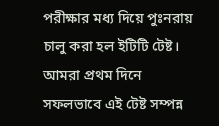পরীক্ষার মধ্য দিয়ে পুঃনরায় চালু করা হল ইটিটি টেষ্ট। আমরা প্রথম দিনে সফলভাবে এই টেষ্ট সম্পন্ন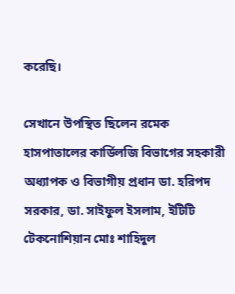করেছি।

সেখানে উপস্থিত ছিলেন রমেক হাসপাতালের কার্ডিলজি বিভাগের সহকারী অধ্যাপক ও বিভাগীয় প্রধান ডা. হরিপদ সরকার, ডা. সাইফুল ইসলাম, ইটিটি টেকনোশিয়ান মোঃ শাহিদুল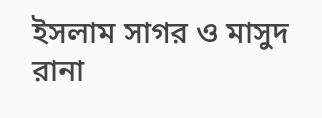ইসলাম সাগর ও মাসুদ রানা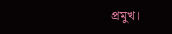প্রমুখ।